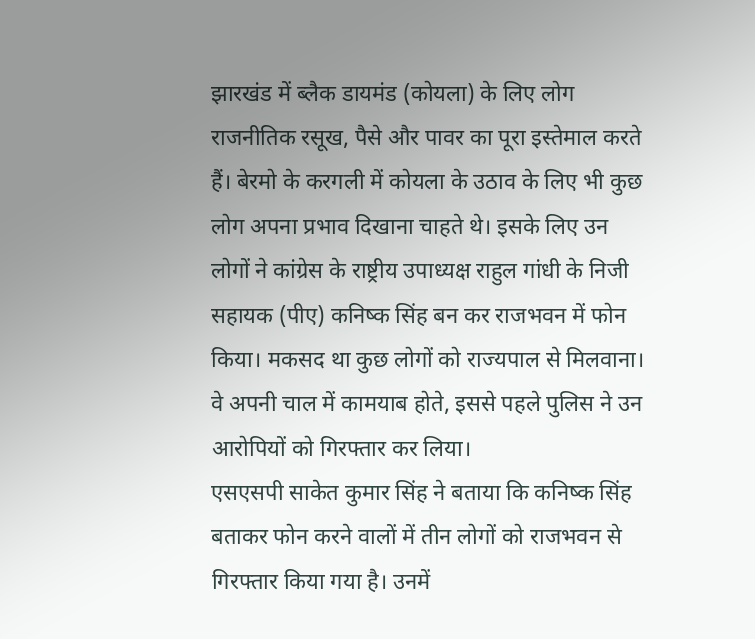झारखंड में ब्लैक डायमंड (कोयला) के लिए लोग राजनीतिक रसूख, पैसे और पावर का पूरा इस्तेमाल करते हैं। बेरमो के करगली में कोयला के उठाव के लिए भी कुछ लोग अपना प्रभाव दिखाना चाहते थे। इसके लिए उन लोगों ने कांग्रेस के राष्ट्रीय उपाध्यक्ष राहुल गांधी के निजी सहायक (पीए) कनिष्क सिंह बन कर राजभवन में फोन किया। मकसद था कुछ लोगों को राज्यपाल से मिलवाना। वे अपनी चाल में कामयाब होते, इससे पहले पुलिस ने उन आरोपियों को गिरफ्तार कर लिया।
एसएसपी साकेत कुमार सिंह ने बताया कि कनिष्क सिंह बताकर फोन करने वालों में तीन लोगों को राजभवन से गिरफ्तार किया गया है। उनमें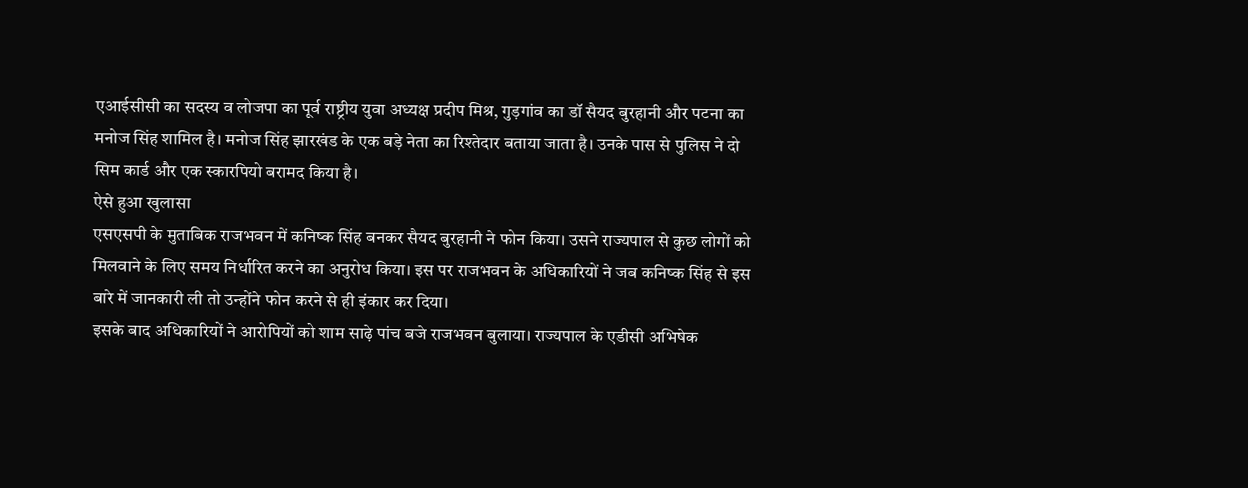एआईसीसी का सदस्य व लोजपा का पूर्व राष्ट्रीय युवा अध्यक्ष प्रदीप मिश्र, गुड़गांव का डॉ सैयद बुरहानी और पटना का मनोज सिंह शामिल है। मनोज सिंह झारखंड के एक बड़े नेता का रिश्तेदार बताया जाता है। उनके पास से पुलिस ने दो सिम कार्ड और एक स्कारपियो बरामद किया है।
ऐसे हुआ खुलासा
एसएसपी के मुताबिक राजभवन में कनिष्क सिंह बनकर सैयद बुरहानी ने फोन किया। उसने राज्यपाल से कुछ लोगों को मिलवाने के लिए समय निर्धारित करने का अनुरोध किया। इस पर राजभवन के अधिकारियों ने जब कनिष्क सिंह से इस बारे में जानकारी ली तो उन्होंने फोन करने से ही इंकार कर दिया।
इसके बाद अधिकारियों ने आरोपियों को शाम साढ़े पांच बजे राजभवन बुलाया। राज्यपाल के एडीसी अभिषेक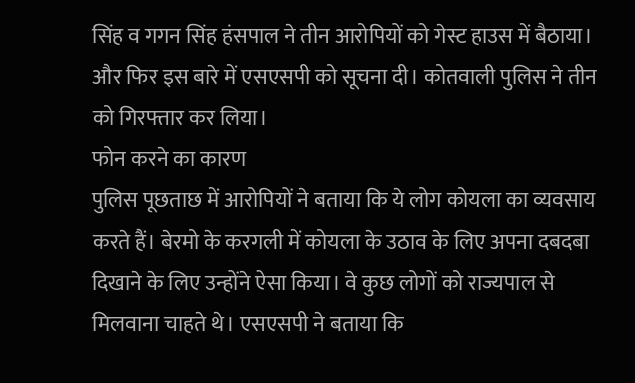सिंह व गगन सिंह हंसपाल ने तीन आरोपियों को गेस्ट हाउस में बैठाया। और फिर इस बारे में एसएसपी को सूचना दी। कोतवाली पुलिस ने तीन को गिरफ्तार कर लिया।
फोन करने का कारण
पुलिस पूछताछ में आरोपियों ने बताया कि ये लोग कोयला का व्यवसाय करते हैं। बेरमो के करगली में कोयला के उठाव के लिए अपना दबदबा दिखाने के लिए उन्होंने ऐसा किया। वे कुछ लोगों को राज्यपाल से मिलवाना चाहते थे। एसएसपी ने बताया कि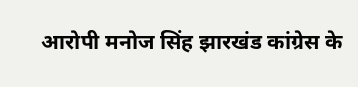आरोपी मनोज सिंह झारखंड कांग्रेस के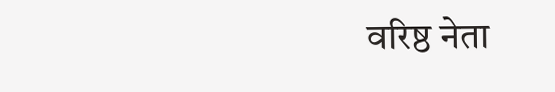वरिष्ठ नेता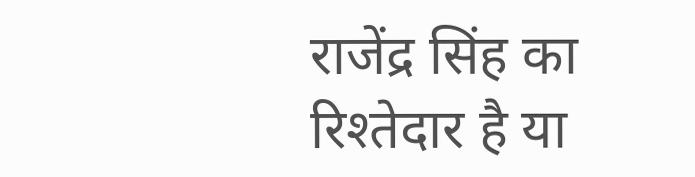राजेंद्र सिंह का रिश्तेदार है या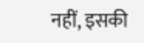नहीं, इसकी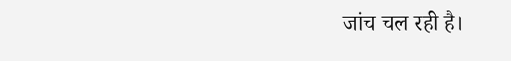जांच चल रही है।